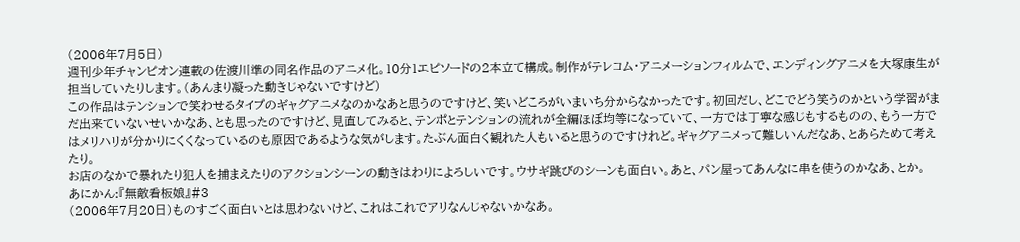(2006年7月5日)
週刊少年チャンピオン連載の佐渡川準の同名作品のアニメ化。10分1エピソードの2本立て構成。制作がテレコム・アニメーションフィルムで、エンディングアニメを大塚康生が担当していたりします。(あんまり凝った動きじゃないですけど)
この作品はテンションで笑わせるタイプのギャグアニメなのかなあと思うのですけど、笑いどころがいまいち分からなかったです。初回だし、どこでどう笑うのかという学習がまだ出来ていないせいかなあ、とも思ったのですけど、見直してみると、テンポとテンションの流れが全編ほぼ均等になっていて、一方では丁寧な感じもするものの、もう一方ではメリハリが分かりにくくなっているのも原因であるような気がします。たぶん面白く観れた人もいると思うのですけれど。ギャグアニメって難しいんだなあ、とあらためて考えたり。
お店のなかで暴れたり犯人を捕まえたりのアクションシーンの動きはわりによろしいです。ウサギ跳びのシーンも面白い。あと、パン屋ってあんなに串を使うのかなあ、とか。
あにかん:『無敵看板娘』#3
(2006年7月20日)ものすごく面白いとは思わないけど、これはこれでアリなんじゃないかなあ。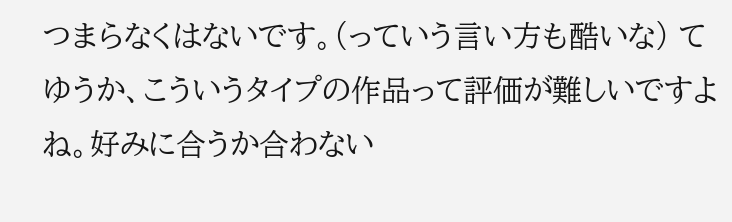つまらなくはないです。(っていう言い方も酷いな) てゆうか、こういうタイプの作品って評価が難しいですよね。好みに合うか合わない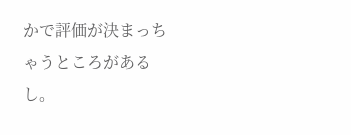かで評価が決まっちゃうところがあるし。